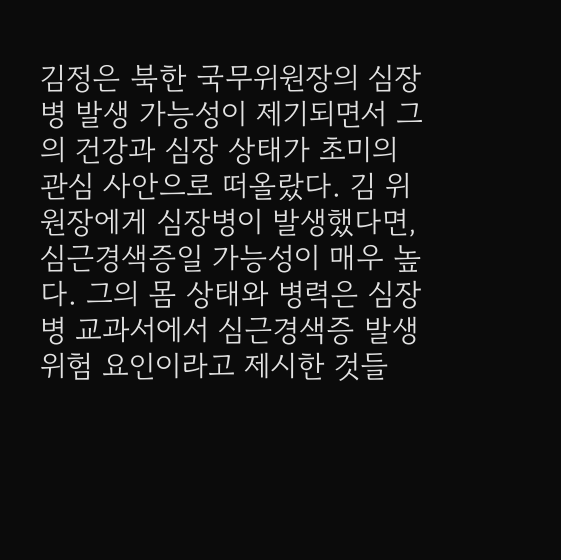김정은 북한 국무위원장의 심장병 발생 가능성이 제기되면서 그의 건강과 심장 상태가 초미의 관심 사안으로 떠올랐다. 김 위원장에게 심장병이 발생했다면, 심근경색증일 가능성이 매우 높다. 그의 몸 상태와 병력은 심장병 교과서에서 심근경색증 발생 위험 요인이라고 제시한 것들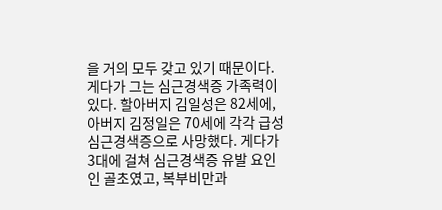을 거의 모두 갖고 있기 때문이다.게다가 그는 심근경색증 가족력이 있다. 할아버지 김일성은 82세에, 아버지 김정일은 70세에 각각 급성 심근경색증으로 사망했다. 게다가 3대에 걸쳐 심근경색증 유발 요인인 골초였고, 복부비만과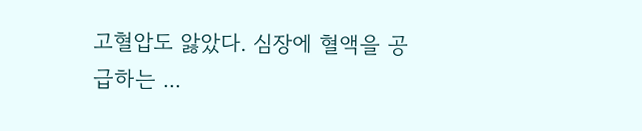고혈압도 앓았다. 심장에 혈액을 공급하는 ...